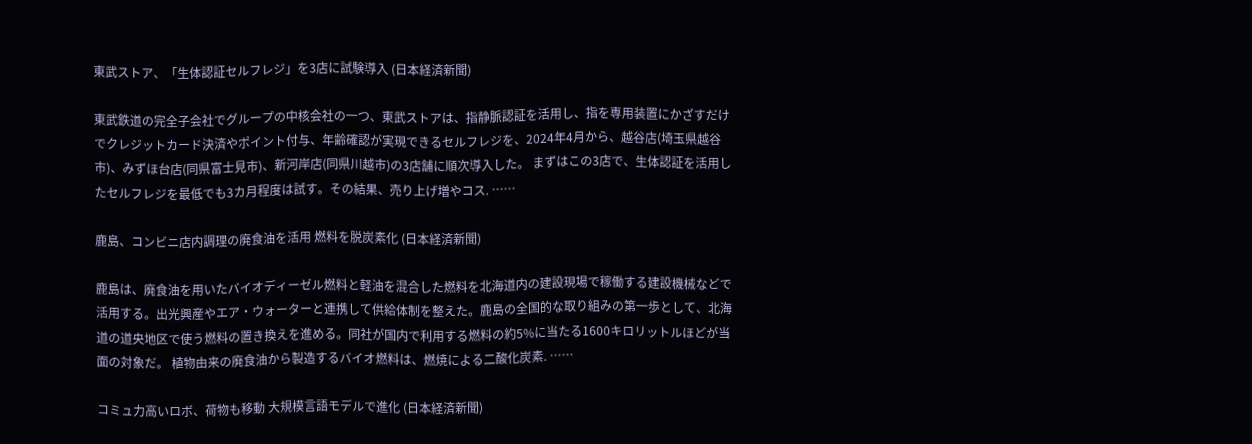東武ストア、「生体認証セルフレジ」を3店に試験導入 (日本経済新聞)

東武鉄道の完全子会社でグループの中核会社の一つ、東武ストアは、指静脈認証を活用し、指を専用装置にかざすだけでクレジットカード決済やポイント付与、年齢確認が実現できるセルフレジを、2024年4月から、越谷店(埼玉県越谷市)、みずほ台店(同県富士見市)、新河岸店(同県川越市)の3店舗に順次導入した。 まずはこの3店で、生体認証を活用したセルフレジを最低でも3カ月程度は試す。その結果、売り上げ増やコス. ……

鹿島、コンビニ店内調理の廃食油を活用 燃料を脱炭素化 (日本経済新聞)

鹿島は、廃食油を用いたバイオディーゼル燃料と軽油を混合した燃料を北海道内の建設現場で稼働する建設機械などで活用する。出光興産やエア・ウォーターと連携して供給体制を整えた。鹿島の全国的な取り組みの第一歩として、北海道の道央地区で使う燃料の置き換えを進める。同社が国内で利用する燃料の約5%に当たる1600キロリットルほどが当面の対象だ。 植物由来の廃食油から製造するバイオ燃料は、燃焼による二酸化炭素. ……

コミュ力高いロボ、荷物も移動 大規模言語モデルで進化 (日本経済新聞)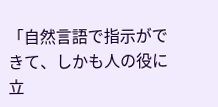「自然言語で指示ができて、しかも人の役に立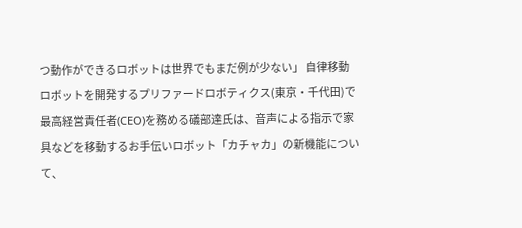つ動作ができるロボットは世界でもまだ例が少ない」 自律移動ロボットを開発するプリファードロボティクス(東京・千代田)で最高経営責任者(CEO)を務める礒部達氏は、音声による指示で家具などを移動するお手伝いロボット「カチャカ」の新機能について、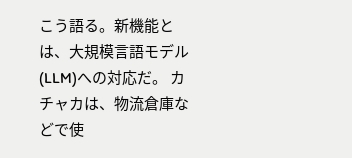こう語る。新機能とは、大規模言語モデル(LLM)への対応だ。 カチャカは、物流倉庫などで使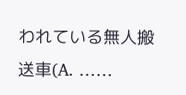われている無人搬送車(A. ……